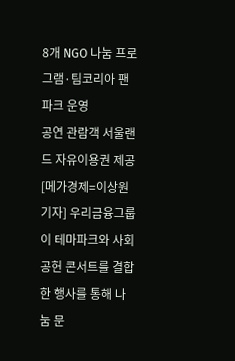8개 NGO 나눔 프로그램·팀코리아 팬파크 운영
공연 관람객 서울랜드 자유이용권 제공
[메가경제=이상원 기자] 우리금융그룹이 테마파크와 사회공헌 콘서트를 결합한 행사를 통해 나눔 문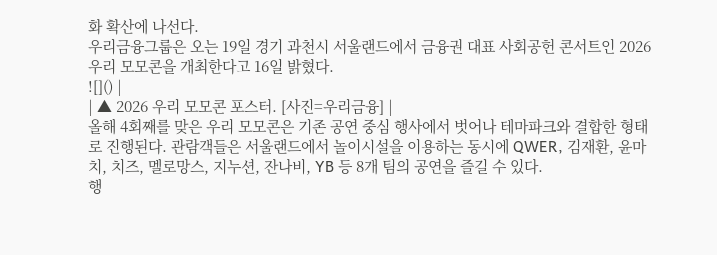화 확산에 나선다.
우리금융그룹은 오는 19일 경기 과천시 서울랜드에서 금융권 대표 사회공헌 콘서트인 2026 우리 모모콘을 개최한다고 16일 밝혔다.
![]() |
| ▲ 2026 우리 모모콘 포스터. [사진=우리금융] |
올해 4회째를 맞은 우리 모모콘은 기존 공연 중심 행사에서 벗어나 테마파크와 결합한 형태로 진행된다. 관람객들은 서울랜드에서 놀이시설을 이용하는 동시에 QWER, 김재환, 윤마치, 치즈, 멜로망스, 지누션, 잔나비, YB 등 8개 팀의 공연을 즐길 수 있다.
행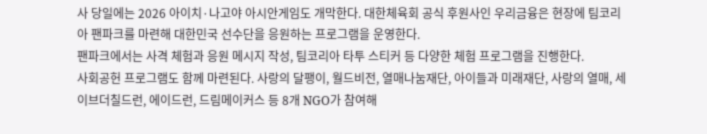사 당일에는 2026 아이치·나고야 아시안게임도 개막한다. 대한체육회 공식 후원사인 우리금융은 현장에 팀코리아 팬파크를 마련해 대한민국 선수단을 응원하는 프로그램을 운영한다.
팬파크에서는 사격 체험과 응원 메시지 작성, 팀코리아 타투 스티커 등 다양한 체험 프로그램을 진행한다.
사회공헌 프로그램도 함께 마련된다. 사랑의 달팽이, 월드비전, 열매나눔재단, 아이들과 미래재단, 사랑의 열매, 세이브더칠드런, 에이드런, 드림메이커스 등 8개 NGO가 참여해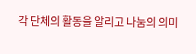각 단체의 활동을 알리고 나눔의 의미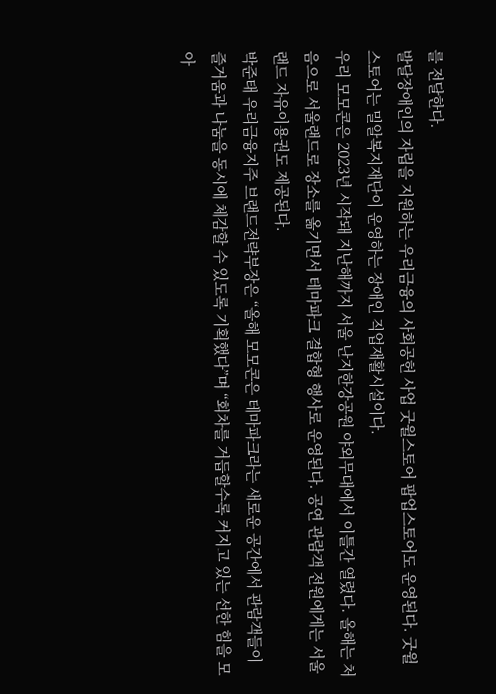를 전달한다.
발달장애인의 자립을 지원하는 우리금융의 사회공헌 사업 굿윌스토어 팝업스토어도 운영된다. 굿윌스토어는 밀알복지재단이 운영하는 장애인 직업재활시설이다.
우리 모모콘은 2023년 시작돼 지난해까지 서울 난지한강공원 야외무대에서 이틀간 열렸다. 올해는 처음으로 서울랜드로 장소를 옮기면서 테마파크 결합형 행사로 운영된다. 공연 관람객 전원에게는 서울랜드 자유이용권도 제공된다.
박준태 우리금융지주 브랜드전략부장은 “올해 모모콘은 테마파크라는 새로운 공간에서 관람객들이 즐거움과 나눔을 동시에 체감할 수 있도록 기획했다”며 “회차를 거듭할수록 커지고 있는 선한 힘을 모아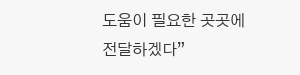도움이 필요한 곳곳에 전달하겠다”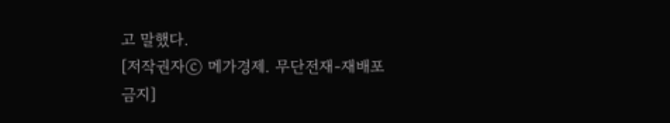고 말했다.
[저작권자ⓒ 메가경제. 무단전재-재배포 금지]